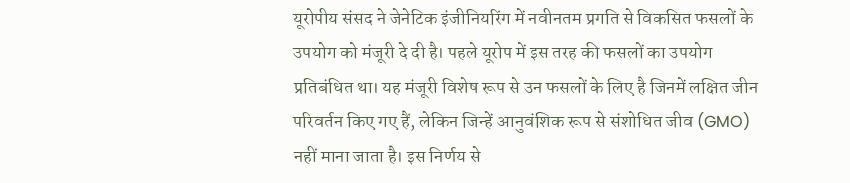यूरोपीय संसद ने जेनेटिक इंजीनियरिंग में नवीनतम प्रगति से विकसित फसलों के उपयोग को मंजूरी दे दी है। पहले यूरोप में इस तरह की फसलों का उपयोग प्रतिबंधित था। यह मंजूरी विशेष रूप से उन फसलों के लिए है जिनमें लक्षित जीन परिवर्तन किए गए हैं, लेकिन जिन्हें आनुवंशिक रूप से संशोधित जीव (GMO) नहीं माना जाता है। इस निर्णय से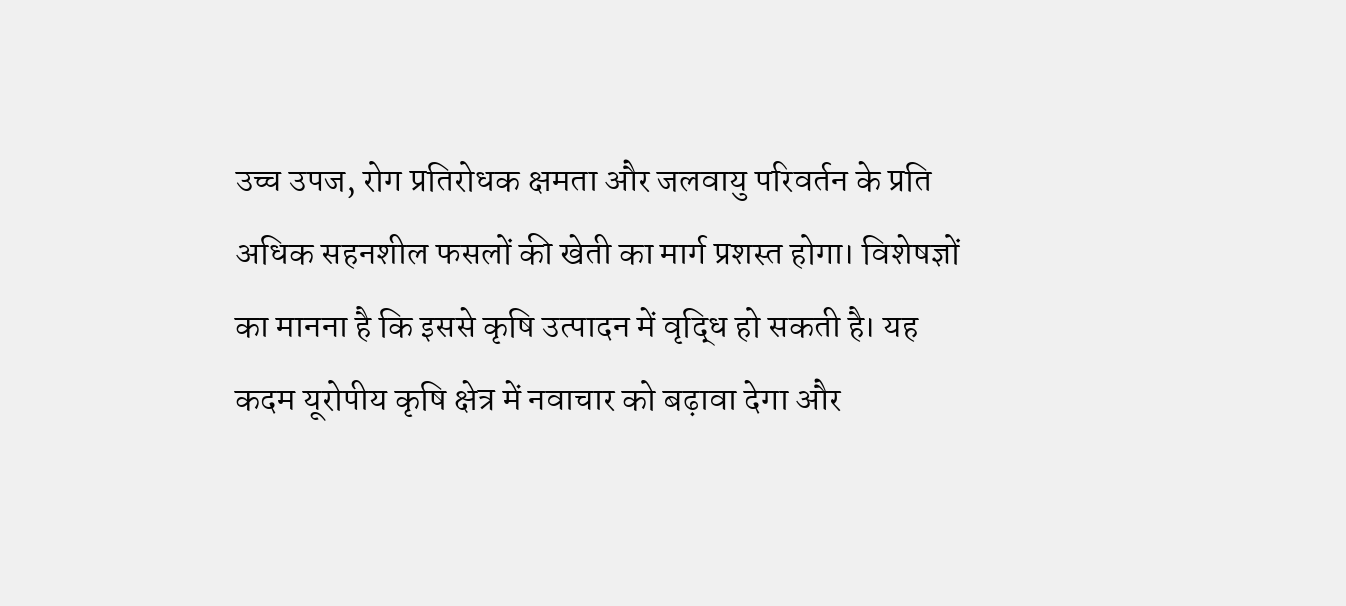उच्च उपज, रोग प्रतिरोधक क्षमता और जलवायु परिवर्तन के प्रति अधिक सहनशील फसलों की खेती का मार्ग प्रशस्त होगा। विशेषज्ञों का मानना है कि इससे कृषि उत्पादन में वृद्धि हो सकती है। यह कदम यूरोपीय कृषि क्षेत्र में नवाचार को बढ़ावा देगा और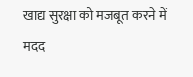खाद्य सुरक्षा को मजबूत करने में मदद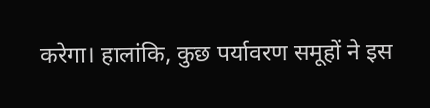करेगा। हालांकि, कुछ पर्यावरण समूहों ने इस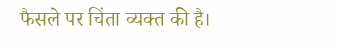फैसले पर चिंता व्यक्त की है।